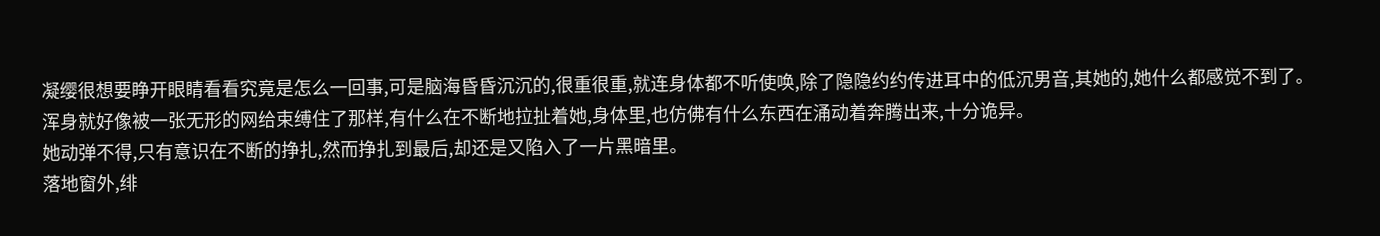凝缨很想要睁开眼睛看看究竟是怎么一回事,可是脑海昏昏沉沉的,很重很重,就连身体都不听使唤,除了隐隐约约传进耳中的低沉男音,其她的,她什么都感觉不到了。
浑身就好像被一张无形的网给束缚住了那样,有什么在不断地拉扯着她,身体里,也仿佛有什么东西在涌动着奔腾出来,十分诡异。
她动弹不得,只有意识在不断的挣扎,然而挣扎到最后,却还是又陷入了一片黑暗里。
落地窗外,绯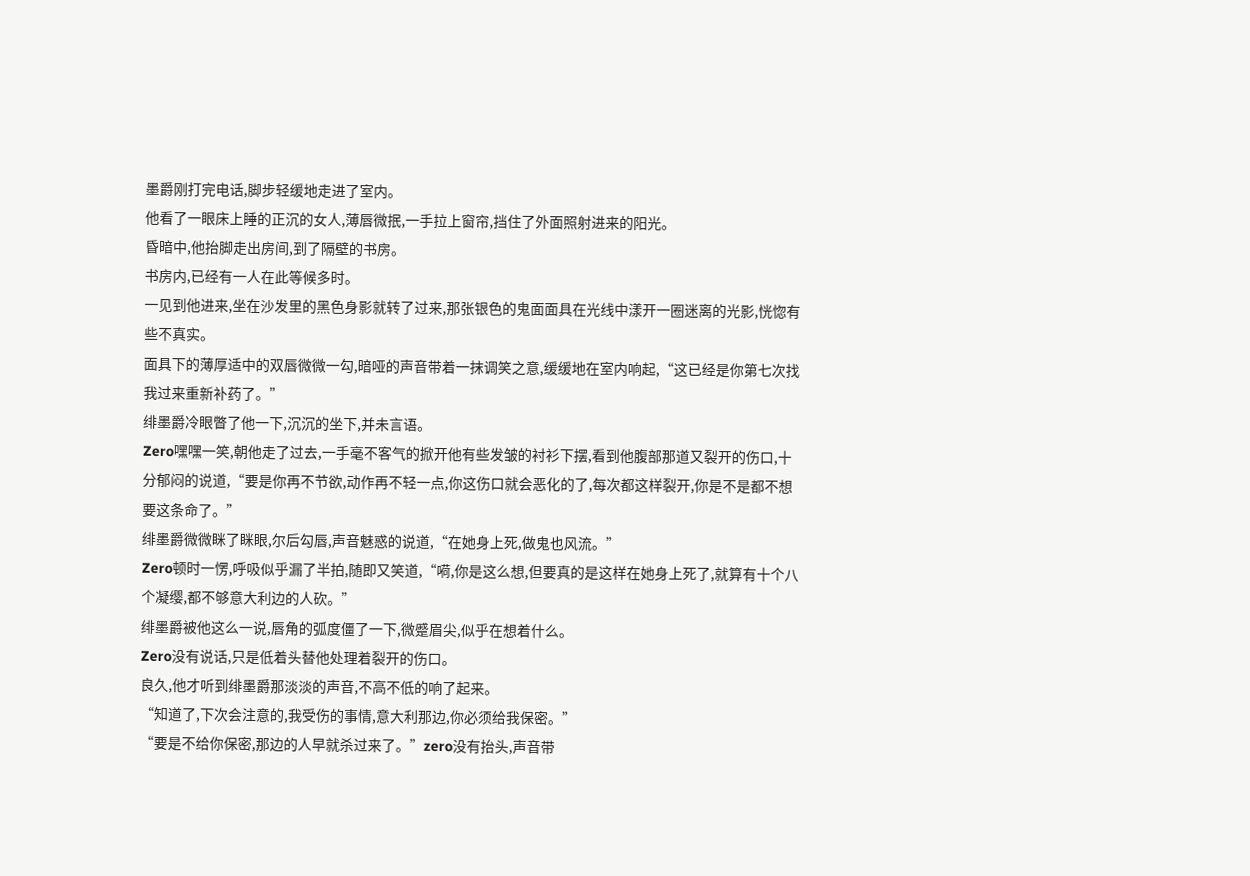墨爵刚打完电话,脚步轻缓地走进了室内。
他看了一眼床上睡的正沉的女人,薄唇微抿,一手拉上窗帘,挡住了外面照射进来的阳光。
昏暗中,他抬脚走出房间,到了隔壁的书房。
书房内,已经有一人在此等候多时。
一见到他进来,坐在沙发里的黑色身影就转了过来,那张银色的鬼面面具在光线中漾开一圈迷离的光影,恍惚有些不真实。
面具下的薄厚适中的双唇微微一勾,暗哑的声音带着一抹调笑之意,缓缓地在室内响起,“这已经是你第七次找我过来重新补药了。”
绯墨爵冷眼瞥了他一下,沉沉的坐下,并未言语。
Zero嘿嘿一笑,朝他走了过去,一手毫不客气的掀开他有些发皱的衬衫下摆,看到他腹部那道又裂开的伤口,十分郁闷的说道,“要是你再不节欲,动作再不轻一点,你这伤口就会恶化的了,每次都这样裂开,你是不是都不想要这条命了。”
绯墨爵微微眯了眯眼,尔后勾唇,声音魅惑的说道,“在她身上死,做鬼也风流。”
Zero顿时一愣,呼吸似乎漏了半拍,随即又笑道,“嗬,你是这么想,但要真的是这样在她身上死了,就算有十个八个凝缨,都不够意大利边的人砍。”
绯墨爵被他这么一说,唇角的弧度僵了一下,微蹙眉尖,似乎在想着什么。
Zero没有说话,只是低着头替他处理着裂开的伤口。
良久,他才听到绯墨爵那淡淡的声音,不高不低的响了起来。
“知道了,下次会注意的,我受伤的事情,意大利那边,你必须给我保密。”
“要是不给你保密,那边的人早就杀过来了。”zero没有抬头,声音带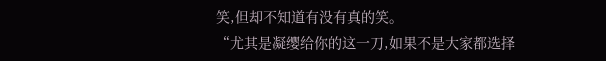笑,但却不知道有没有真的笑。
“尤其是凝缨给你的这一刀,如果不是大家都选择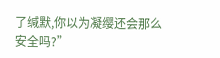了缄默,你以为凝缨还会那么安全吗?”